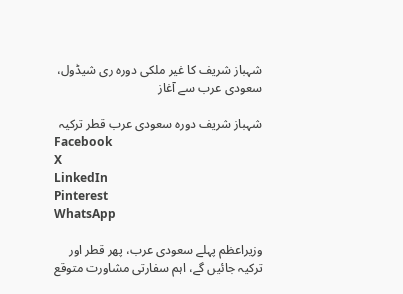شہباز شریف کا غیر ملکی دورہ ری شیڈول، سعودی عرب سے آغاز

شہباز شریف دورہ سعودی عرب قطر ترکیہ
Facebook
X
LinkedIn
Pinterest
WhatsApp

وزیراعظم پہلے سعودی عرب، پھر قطر اور ترکیہ جائیں گے، اہم سفارتی مشاورت متوقع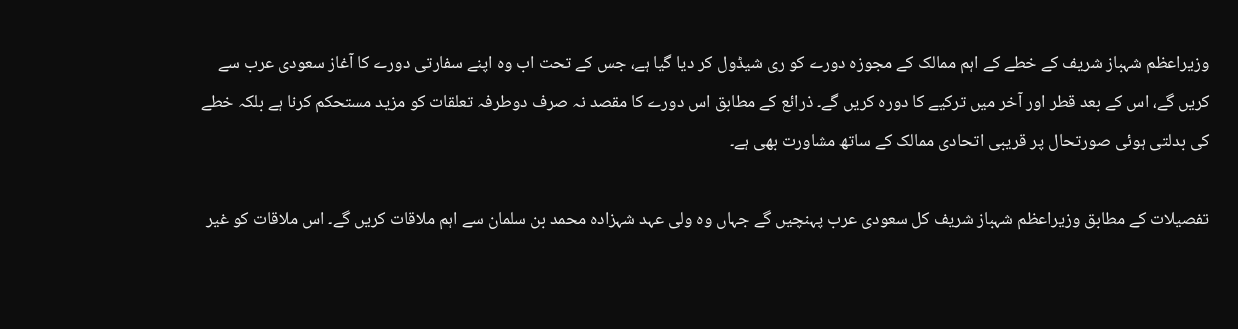وزیراعظم شہباز شریف کے خطے کے اہم ممالک کے مجوزہ دورے کو ری شیڈول کر دیا گیا ہے، جس کے تحت اب وہ اپنے سفارتی دورے کا آغاز سعودی عرب سے کریں گے، اس کے بعد قطر اور آخر میں ترکیے کا دورہ کریں گے۔ ذرائع کے مطابق اس دورے کا مقصد نہ صرف دوطرفہ تعلقات کو مزید مستحکم کرنا ہے بلکہ خطے کی بدلتی ہوئی صورتحال پر قریبی اتحادی ممالک کے ساتھ مشاورت بھی ہے۔

تفصیلات کے مطابق وزیراعظم شہباز شریف کل سعودی عرب پہنچیں گے جہاں وہ ولی عہد شہزادہ محمد بن سلمان سے اہم ملاقات کریں گے۔ اس ملاقات کو غیر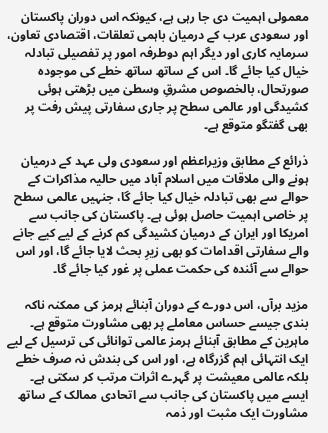معمولی اہمیت دی جا رہی ہے، کیونکہ اس دوران پاکستان اور سعودی عرب کے درمیان باہمی تعلقات، اقتصادی تعاون، سرمایہ کاری اور دیگر اہم دوطرفہ امور پر تفصیلی تبادلہ خیال کیا جائے گا۔ اس کے ساتھ ساتھ خطے کی موجودہ صورتحال، بالخصوص مشرقِ وسطیٰ میں بڑھتی ہوئی کشیدگی اور عالمی سطح پر جاری سفارتی پیش رفت پر بھی گفتگو متوقع ہے۔

ذرائع کے مطابق وزیراعظم اور سعودی ولی عہد کے درمیان ہونے والی ملاقات میں اسلام آباد میں حالیہ مذاکرات کے حوالے سے بھی تبادلہ خیال کیا جائے گا، جنہیں عالمی سطح پر خاصی اہمیت حاصل ہوئی ہے۔ پاکستان کی جانب سے امریکا اور ایران کے درمیان کشیدگی کم کرنے کے لیے کیے جانے والے سفارتی اقدامات کو بھی زیرِ بحث لایا جائے گا، اور اس حوالے سے آئندہ کی حکمت عملی پر غور کیا جائے گا۔

مزید برآں، اس دورے کے دوران آبنائے ہرمز کی ممکنہ ناکہ بندی جیسے حساس معاملے پر بھی مشاورت متوقع ہے۔ ماہرین کے مطابق آبنائے ہرمز عالمی توانائی کی ترسیل کے لیے ایک انتہائی اہم گزرگاہ ہے، اور اس کی بندش نہ صرف خطے بلکہ عالمی معیشت پر گہرے اثرات مرتب کر سکتی ہے۔ ایسے میں پاکستان کی جانب سے اتحادی ممالک کے ساتھ مشاورت ایک مثبت اور ذمہ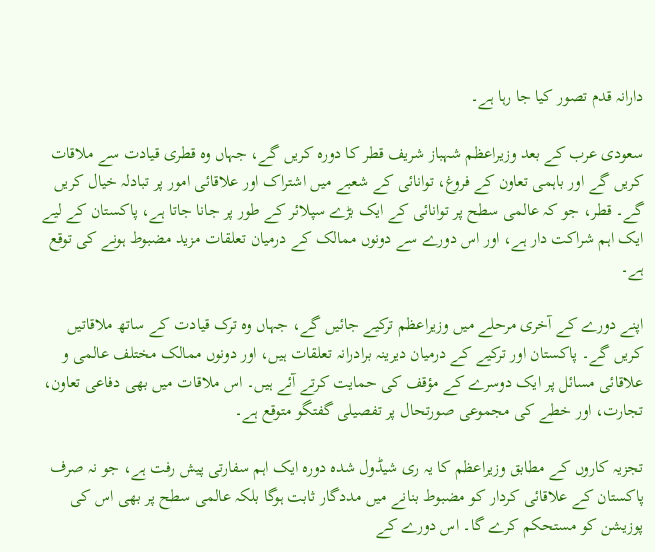دارانہ قدم تصور کیا جا رہا ہے۔

سعودی عرب کے بعد وزیراعظم شہباز شریف قطر کا دورہ کریں گے، جہاں وہ قطری قیادت سے ملاقات کریں گے اور باہمی تعاون کے فروغ، توانائی کے شعبے میں اشتراک اور علاقائی امور پر تبادلہ خیال کریں گے۔ قطر، جو کہ عالمی سطح پر توانائی کے ایک بڑے سپلائر کے طور پر جانا جاتا ہے، پاکستان کے لیے ایک اہم شراکت دار ہے، اور اس دورے سے دونوں ممالک کے درمیان تعلقات مزید مضبوط ہونے کی توقع ہے۔

اپنے دورے کے آخری مرحلے میں وزیراعظم ترکیے جائیں گے، جہاں وہ ترک قیادت کے ساتھ ملاقاتیں کریں گے۔ پاکستان اور ترکیے کے درمیان دیرینہ برادرانہ تعلقات ہیں، اور دونوں ممالک مختلف عالمی و علاقائی مسائل پر ایک دوسرے کے مؤقف کی حمایت کرتے آئے ہیں۔ اس ملاقات میں بھی دفاعی تعاون، تجارت، اور خطے کی مجموعی صورتحال پر تفصیلی گفتگو متوقع ہے۔

تجزیہ کاروں کے مطابق وزیراعظم کا یہ ری شیڈول شدہ دورہ ایک اہم سفارتی پیش رفت ہے، جو نہ صرف پاکستان کے علاقائی کردار کو مضبوط بنانے میں مددگار ثابت ہوگا بلکہ عالمی سطح پر بھی اس کی پوزیشن کو مستحکم کرے گا۔ اس دورے کے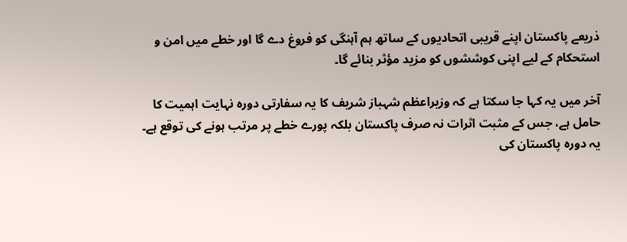ذریعے پاکستان اپنے قریبی اتحادیوں کے ساتھ ہم آہنگی کو فروغ دے گا اور خطے میں امن و استحکام کے لیے اپنی کوششوں کو مزید مؤثر بنائے گا۔

آخر میں یہ کہا جا سکتا ہے کہ وزیراعظم شہباز شریف کا یہ سفارتی دورہ نہایت اہمیت کا حامل ہے، جس کے مثبت اثرات نہ صرف پاکستان بلکہ پورے خطے پر مرتب ہونے کی توقع ہے۔ یہ دورہ پاکستان کی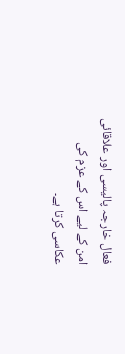فعال خارجہ پالیسی اور علاقائی امن کے لیے اس کے عزم کی عکاسی کرتا ہے۔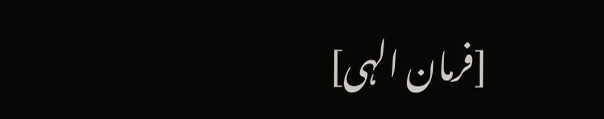[فرمان الہی]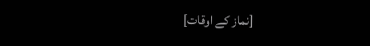[نماز کے اوقات]